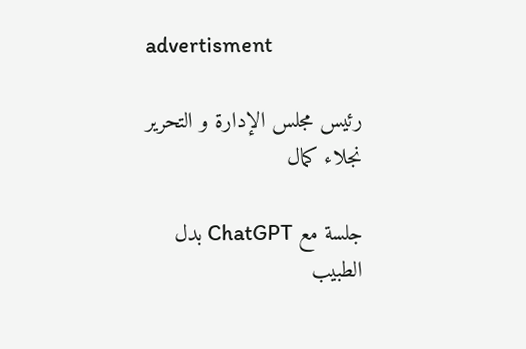advertisment

رئيس مجلس الإدارة و التحرير
نجلاء كمال

جلسة مع ChatGPT بدل الطبيب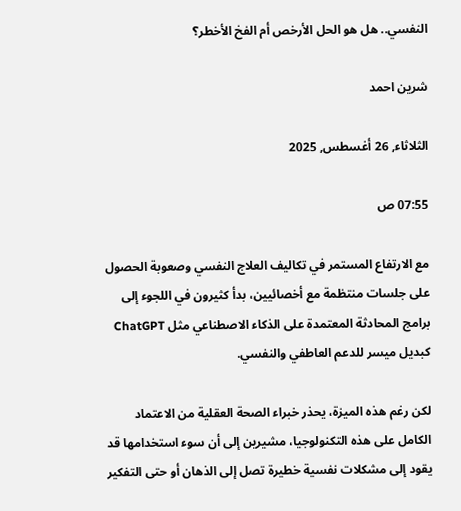النفسي.. هل هو الحل الأرخص أم الفخ الأخطر؟

شرين احمد

الثلاثاء, 26 أغسطس, 2025

07:55 ص

مع الارتفاع المستمر في تكاليف العلاج النفسي وصعوبة الحصول على جلسات منتظمة مع أخصائيين، بدأ كثيرون في اللجوء إلى برامج المحادثة المعتمدة على الذكاء الاصطناعي مثل ChatGPT كبديل ميسر للدعم العاطفي والنفسي.

لكن رغم هذه الميزة، يحذر خبراء الصحة العقلية من الاعتماد الكامل على هذه التكنولوجيا، مشيرين إلى أن سوء استخدامها قد يقود إلى مشكلات نفسية خطيرة تصل إلى الذهان أو حتى التفكير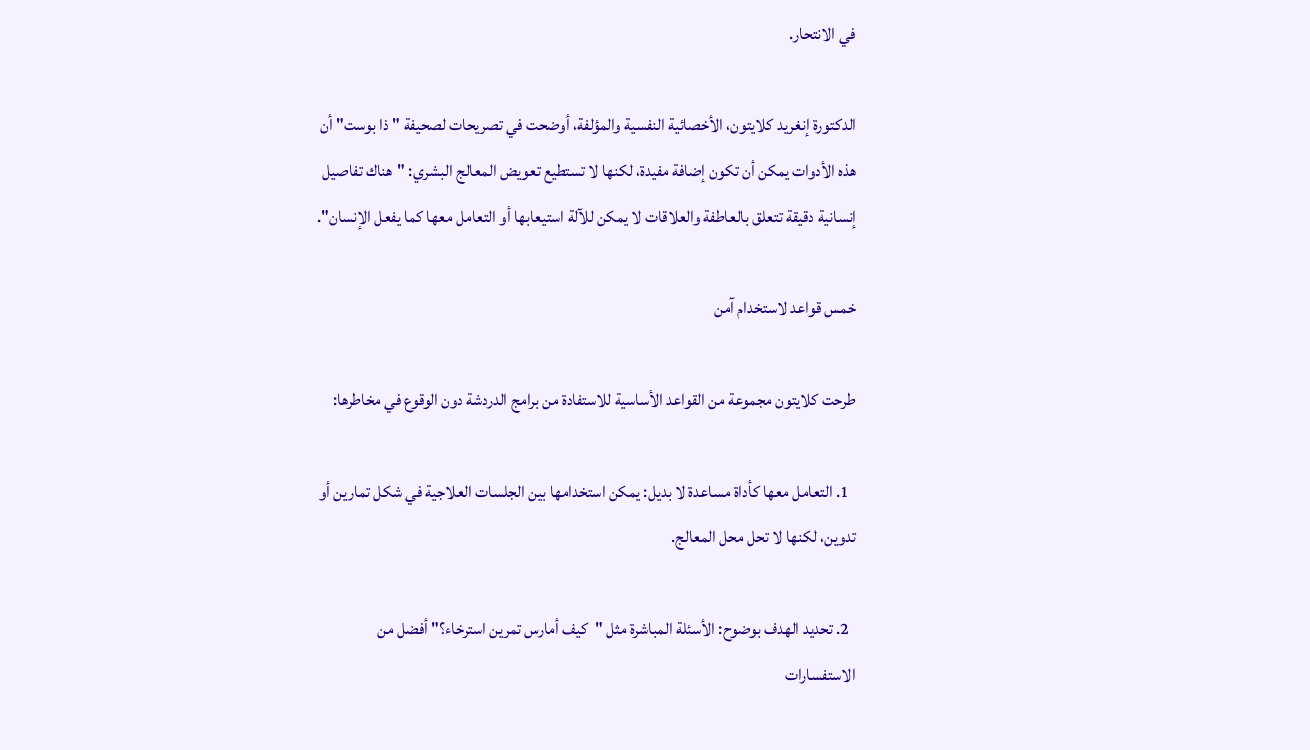في الانتحار.

الدكتورة إنغريد كلايتون، الأخصائية النفسية والمؤلفة، أوضحت في تصريحات لصحيفة "ذا بوست" أن هذه الأدوات يمكن أن تكون إضافة مفيدة، لكنها لا تستطيع تعويض المعالج البشري: "هناك تفاصيل إنسانية دقيقة تتعلق بالعاطفة والعلاقات لا يمكن للآلة استيعابها أو التعامل معها كما يفعل الإنسان".

خمس قواعد لاستخدام آمن

طرحت كلايتون مجموعة من القواعد الأساسية للاستفادة من برامج الدردشة دون الوقوع في مخاطرها:

  1. التعامل معها كأداة مساعدة لا بديل: يمكن استخدامها بين الجلسات العلاجية في شكل تمارين أو تدوين، لكنها لا تحل محل المعالج.

  2. تحديد الهدف بوضوح: الأسئلة المباشرة مثل "كيف أمارس تمرين استرخاء؟" أفضل من الاستفسارات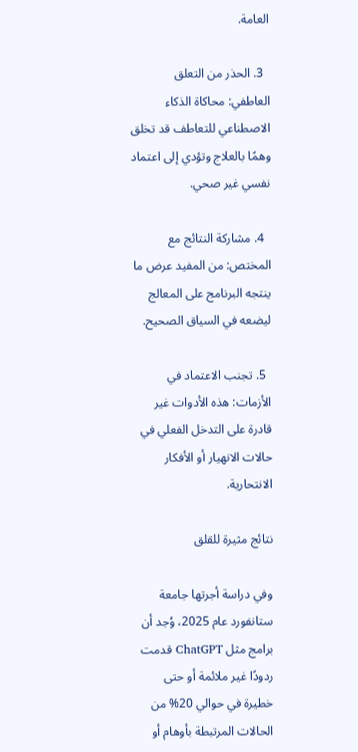العامة.

  3. الحذر من التعلق العاطفي: محاكاة الذكاء الاصطناعي للتعاطف قد تخلق وهمًا بالعلاج وتؤدي إلى اعتماد نفسي غير صحي.

  4. مشاركة النتائج مع المختص: من المفيد عرض ما ينتجه البرنامج على المعالج ليضعه في السياق الصحيح.

  5. تجنب الاعتماد في الأزمات: هذه الأدوات غير قادرة على التدخل الفعلي في حالات الانهيار أو الأفكار الانتحارية.

نتائج مثيرة للقلق

وفي دراسة أجرتها جامعة ستانفورد عام 2025، وُجد أن برامج مثل ChatGPT قدمت ردودًا غير ملائمة أو حتى خطيرة في حوالي 20% من الحالات المرتبطة بأوهام أو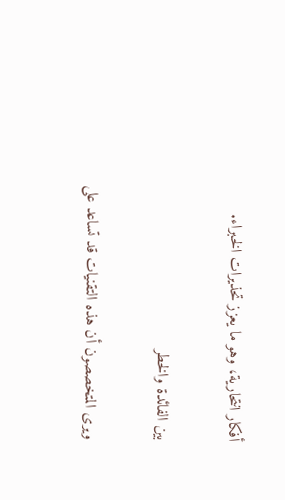أفكار انتحارية، وهو ما يعزز تحذيرات الخبراء.

بين الفائدة والخطر

ويرى المتخصصون أن هذه التقنيات قد تساعد على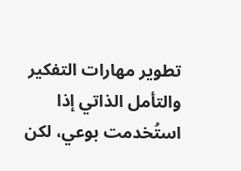تطوير مهارات التفكير والتأمل الذاتي إذا استُخدمت بوعي، لكن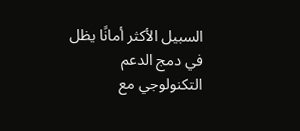السبيل الأكثر أمانًا يظل في دمج الدعم التكنولوجي مع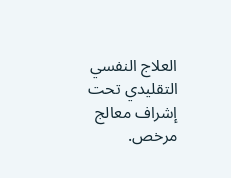العلاج النفسي التقليدي تحت إشراف معالج مرخص.